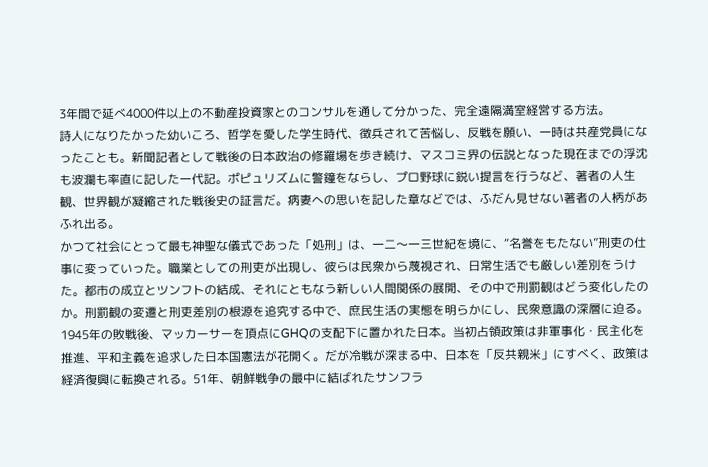3年間で延べ4000件以上の不動産投資家とのコンサルを通して分かった、完全遠隔満室経営する方法。
詩人になりたかった幼いころ、哲学を愛した学生時代、徴兵されて苦悩し、反戦を願い、一時は共産党員になったことも。新聞記者として戦後の日本政治の修羅場を歩き続け、マスコミ界の伝説となった現在までの浮沈も波瀾も率直に記した一代記。ポピュリズムに警鐘をならし、プロ野球に鋭い提言を行うなど、著者の人生観、世界観が凝縮された戦後史の証言だ。病妻への思いを記した章などでは、ふだん見せない著者の人柄があふれ出る。
かつて社会にとって最も神聖な儀式であった「処刑」は、一二〜一三世紀を境に、“名誉をもたない”刑吏の仕事に変っていった。職業としての刑吏が出現し、彼らは民衆から蔑視され、日常生活でも厳しい差別をうけた。都市の成立とツンフトの結成、それにともなう新しい人間関係の展開、その中で刑罰観はどう変化したのか。刑罰観の変遷と刑吏差別の根源を追究する中で、庶民生活の実態を明らかにし、民衆意識の深層に迫る。
1945年の敗戦後、マッカーサーを頂点にGHQの支配下に置かれた日本。当初占領政策は非軍事化・民主化を推進、平和主義を追求した日本国憲法が花開く。だが冷戦が深まる中、日本を「反共親米」にすべく、政策は経済復興に転換される。51年、朝鮮戦争の最中に結ばれたサンフラ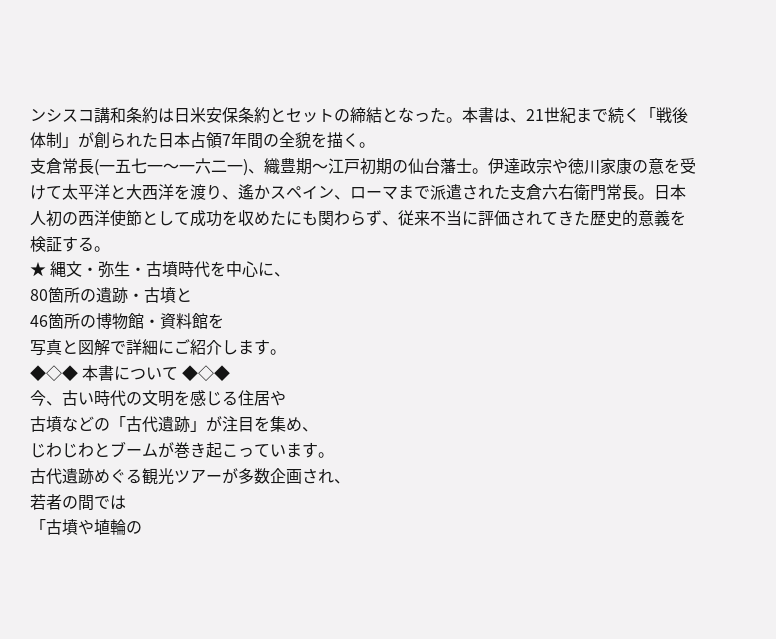ンシスコ講和条約は日米安保条約とセットの締結となった。本書は、21世紀まで続く「戦後体制」が創られた日本占領7年間の全貌を描く。
支倉常長(一五七一〜一六二一)、織豊期〜江戸初期の仙台藩士。伊達政宗や徳川家康の意を受けて太平洋と大西洋を渡り、遙かスペイン、ローマまで派遣された支倉六右衛門常長。日本人初の西洋使節として成功を収めたにも関わらず、従来不当に評価されてきた歴史的意義を検証する。
★ 縄文・弥生・古墳時代を中心に、
80箇所の遺跡・古墳と
46箇所の博物館・資料館を
写真と図解で詳細にご紹介します。
◆◇◆ 本書について ◆◇◆
今、古い時代の文明を感じる住居や
古墳などの「古代遺跡」が注目を集め、
じわじわとブームが巻き起こっています。
古代遺跡めぐる観光ツアーが多数企画され、
若者の間では
「古墳や埴輪の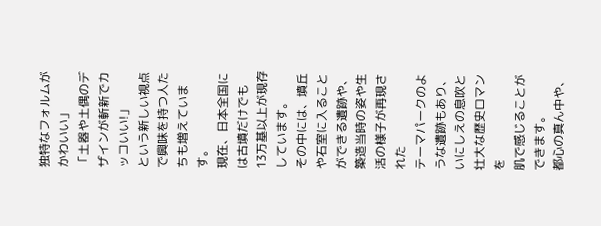独特なフォルムがかわいい」
「土器や土偶のデザインが斬新でカッコいい!」
という新しい視点で興味を持つ人たちも増えています。
現在、日本全国には古墳だけでも
13万基以上が現存しています。
その中には、墳丘や石室に入ることができる遺跡や、
築造当時の姿や生活の様子が再現された
テーマパークのような遺跡もあり、
いにしえの息吹と壮大な歴史ロマンを
肌で感じることができます。
都心の真ん中や、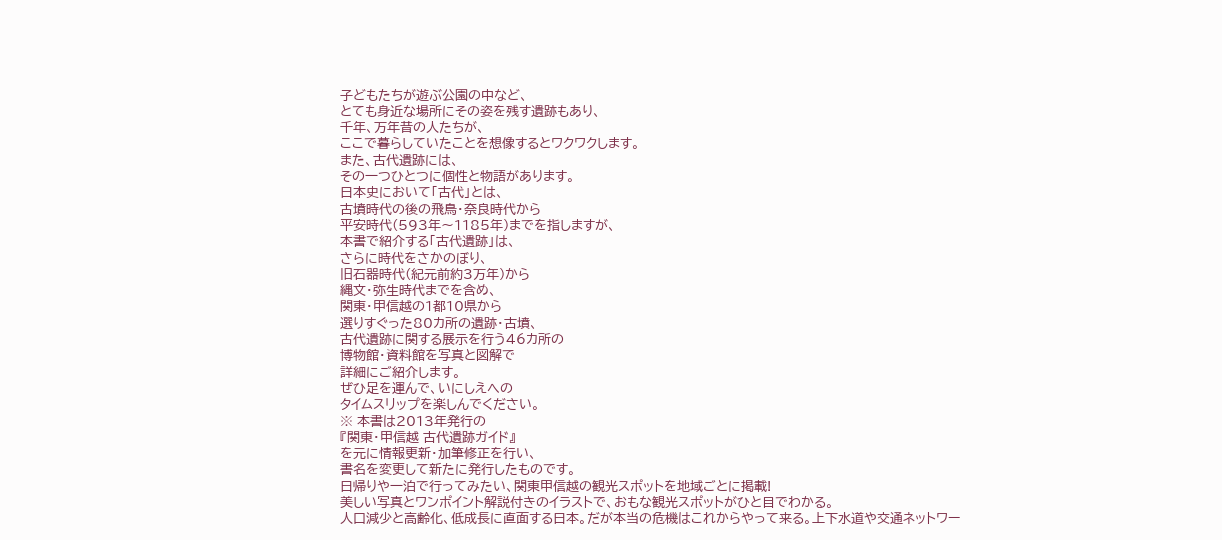子どもたちが遊ぶ公園の中など、
とても身近な場所にその姿を残す遺跡もあり、
千年、万年昔の人たちが、
ここで暮らしていたことを想像するとワクワクします。
また、古代遺跡には、
その一つひとつに個性と物語があります。
日本史において「古代」とは、
古墳時代の後の飛鳥・奈良時代から
平安時代(593年〜1185年)までを指しますが、
本書で紹介する「古代遺跡」は、
さらに時代をさかのぼり、
旧石器時代(紀元前約3万年)から
縄文・弥生時代までを含め、
関東・甲信越の1都10県から
選りすぐった80カ所の遺跡・古墳、
古代遺跡に関する展示を行う46カ所の
博物館・資料館を写真と図解で
詳細にご紹介します。
ぜひ足を運んで、いにしえへの
タイムスリップを楽しんでください。
※ 本書は2013年発行の
『関東・甲信越 古代遺跡ガイド』
を元に情報更新・加筆修正を行い、
書名を変更して新たに発行したものです。
日帰りや一泊で行ってみたい、関東甲信越の観光スポットを地域ごとに掲載!
美しい写真とワンポイント解説付きのイラストで、おもな観光スポットがひと目でわかる。
人口減少と高齢化、低成長に直面する日本。だが本当の危機はこれからやって来る。上下水道や交通ネットワー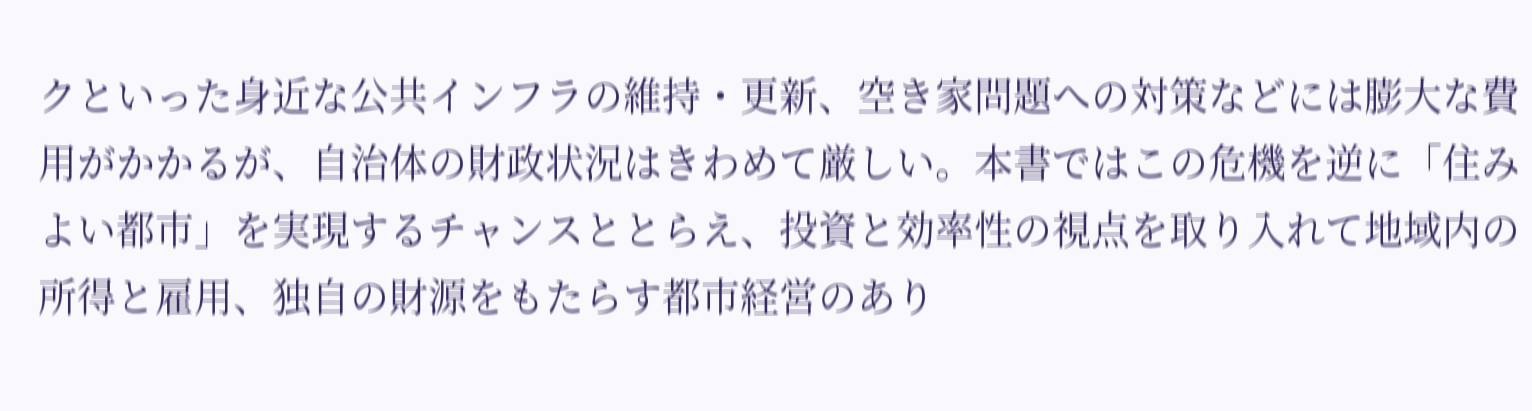クといった身近な公共インフラの維持・更新、空き家問題への対策などには膨大な費用がかかるが、自治体の財政状況はきわめて厳しい。本書ではこの危機を逆に「住みよい都市」を実現するチャンスととらえ、投資と効率性の視点を取り入れて地域内の所得と雇用、独自の財源をもたらす都市経営のあり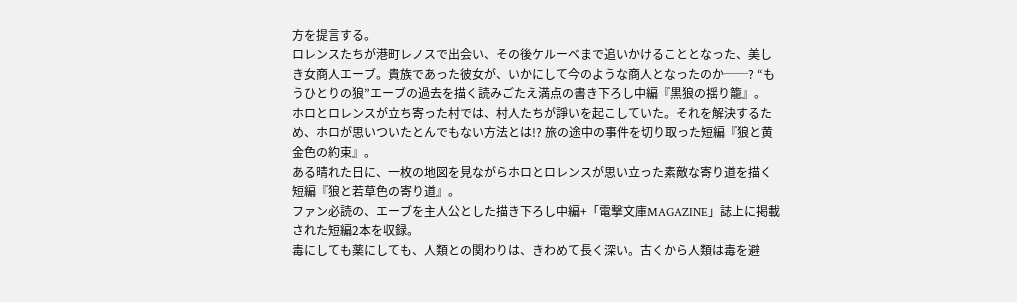方を提言する。
ロレンスたちが港町レノスで出会い、その後ケルーベまで追いかけることとなった、美しき女商人エーブ。貴族であった彼女が、いかにして今のような商人となったのか──? “もうひとりの狼”エーブの過去を描く読みごたえ満点の書き下ろし中編『黒狼の揺り籠』。
ホロとロレンスが立ち寄った村では、村人たちが諍いを起こしていた。それを解決するため、ホロが思いついたとんでもない方法とは!? 旅の途中の事件を切り取った短編『狼と黄金色の約束』。
ある晴れた日に、一枚の地図を見ながらホロとロレンスが思い立った素敵な寄り道を描く短編『狼と若草色の寄り道』。
ファン必読の、エーブを主人公とした描き下ろし中編+「電撃文庫MAGAZINE」誌上に掲載された短編2本を収録。
毒にしても薬にしても、人類との関わりは、きわめて長く深い。古くから人類は毒を避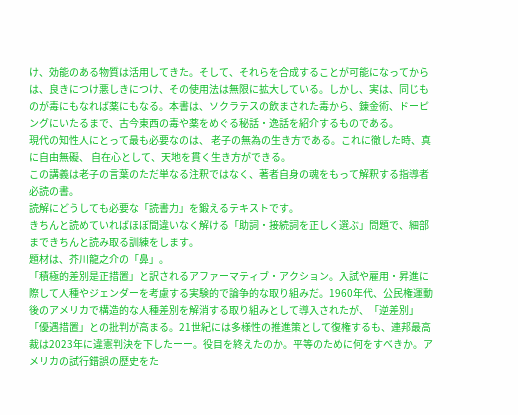け、効能のある物質は活用してきた。そして、それらを合成することが可能になってからは、良きにつけ悪しきにつけ、その使用法は無限に拡大している。しかし、実は、同じものが毒にもなれば薬にもなる。本書は、ソクラテスの飲まされた毒から、錬金術、ドーピングにいたるまで、古今東西の毒や薬をめぐる秘話・逸話を紹介するものである。
現代の知性人にとって最も必要なのは、 老子の無為の生き方である。これに徹した時、真に自由無礙、 自在心として、天地を貫く生き方ができる。
この講義は老子の言葉のただ単なる注釈ではなく、著者自身の魂をもって解釈する指導者必読の書。
読解にどうしても必要な「読書力」を鍛えるテキストです。
きちんと読めていればほぼ間違いなく解ける「助詞・接続詞を正しく選ぶ」問題で、細部まできちんと読み取る訓練をします。
題材は、芥川龍之介の「鼻」。
「積極的差別是正措置」と訳されるアファーマティブ・アクション。入試や雇用・昇進に際して人種やジェンダーを考慮する実験的で論争的な取り組みだ。1960年代、公民権運動後のアメリカで構造的な人種差別を解消する取り組みとして導入されたが、「逆差別」「優遇措置」との批判が高まる。21世紀には多様性の推進策として復権するも、連邦最高裁は2023年に違憲判決を下したーー。役目を終えたのか。平等のために何をすべきか。アメリカの試行錯誤の歴史をた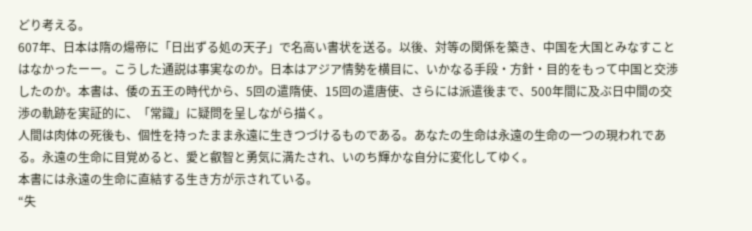どり考える。
607年、日本は隋の煬帝に「日出ずる処の天子」で名高い書状を送る。以後、対等の関係を築き、中国を大国とみなすことはなかったーー。こうした通説は事実なのか。日本はアジア情勢を横目に、いかなる手段・方針・目的をもって中国と交渉したのか。本書は、倭の五王の時代から、5回の遣隋使、15回の遣唐使、さらには派遣後まで、500年間に及ぶ日中間の交渉の軌跡を実証的に、「常識」に疑問を呈しながら描く。
人間は肉体の死後も、個性を持ったまま永遠に生きつづけるものである。あなたの生命は永遠の生命の一つの現われである。永遠の生命に目覚めると、愛と叡智と勇気に満たされ、いのち輝かな自分に変化してゆく。
本書には永遠の生命に直結する生き方が示されている。
“失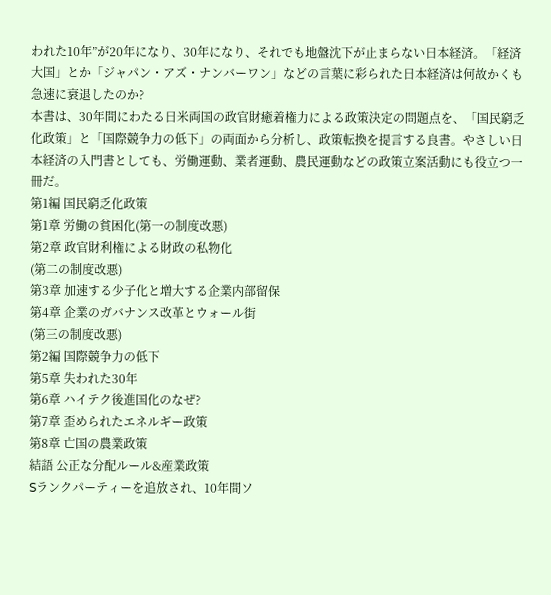われた10年”が20年になり、30年になり、それでも地盤沈下が止まらない日本経済。「経済大国」とか「ジャパン・アズ・ナンバーワン」などの言葉に彩られた日本経済は何故かくも急速に衰退したのか?
本書は、30年間にわたる日米両国の政官財癒着権力による政策決定の問題点を、「国民窮乏化政策」と「国際競争力の低下」の両面から分析し、政策転換を提言する良書。やさしい日本経済の入門書としても、労働運動、業者運動、農民運動などの政策立案活動にも役立つ一冊だ。
第1編 国民窮乏化政策
第1章 労働の貧困化(第一の制度改悪)
第2章 政官財利権による財政の私物化
(第二の制度改悪)
第3章 加速する少子化と増大する企業内部留保
第4章 企業のガバナンス改革とウォール街
(第三の制度改悪)
第2編 国際競争力の低下
第5章 失われた30年
第6章 ハイテク後進国化のなぜ?
第7章 歪められたエネルギー政策
第8章 亡国の農業政策
結語 公正な分配ルール&産業政策
Sランクパーティーを追放され、10年間ソ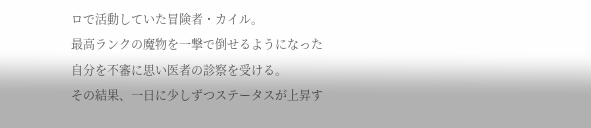ロで活動していた冒険者・カイル。
最高ランクの魔物を一撃で倒せるようになった自分を不審に思い医者の診察を受ける。
その結果、一日に少しずつステータスが上昇す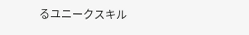るユニークスキル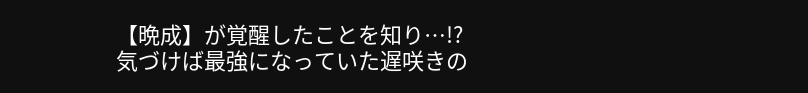【晩成】が覚醒したことを知り…!?
気づけば最強になっていた遅咲きの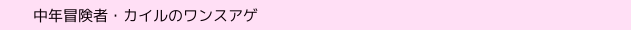中年冒険者・カイルのワンスアゲ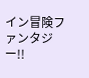イン冒険ファンタジー!!